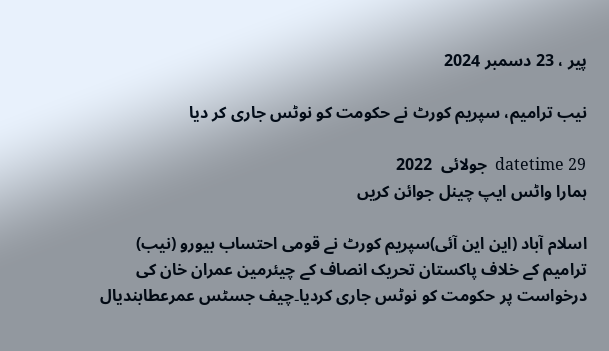پیر ، 23 دسمبر 2024

نیب ترامیم، سپریم کورٹ نے حکومت کو نوٹس جاری کر دیا

datetime 29  جولائی  2022
ہمارا واٹس ایپ چینل جوائن کریں

اسلام آباد (این این آئی)سپریم کورٹ نے قومی احتساب بیورو (نیب) ترامیم کے خلاف پاکستان تحریک انصاف کے چیئرمین عمران خان کی درخواست پر حکومت کو نوٹس جاری کردیا۔چیف جسٹس عمرعطابندیال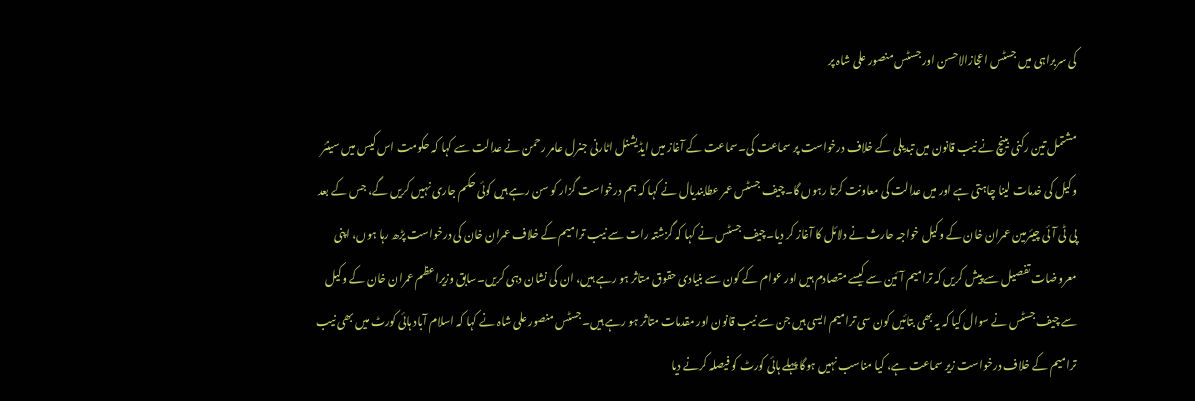کی سربراہی میں جسٹس اعجازالاحسن اور جسٹس منصور علی شاہ پر

مشتمل تین رکنی بینچ نے نیب قانون میں تبدیلی کے خلاف درخواست پر سماعت کی۔سماعت کے آغاز میں ایڈیشنل اٹارنی جنرل عامر رحمن نے عدالت سے کہا کہ حکومت اس کیس میں سینئر وکیل کی خدمات لینا چاہتی ہے اور میں عدالت کی معاونت کرتا رہوں گا۔چیف جسٹس عمر عطابندیال نے کہا کہ ہم درخواست گزار کو سن رہے ہیں کوئی حکم جاری نہیں کریں گے، جس کے بعد پی ٹی آئی چیئرمین عمران خان کے وکیل خواجہ حارث نے دلائل کا آغاز کر دیا۔چیف جسٹس نے کہا کہ گزشتہ رات سے نیب ترامیم کے خلاف عمران خان کی درخواست پڑھ رہا ہوں، اپنی معروضات تفصیل سے پیش کریں کہ ترامیم آئین سے کیسے متصادم ہیں اور عوام کے کون سے بنیادی حقوق متاثر ہو رہے ہیں، ان کی نشان دہی کریں۔سابق وزیراعظم عمران خان کے وکیل سے چیف جسٹس نے سوال کیا کہ یہ بھی بتائیں کون سی ترامیم ایسی ہیں جن سے نیب قانون اور مقدمات متاثر ہو رہے ہیں۔جسٹس منصور علی شاہ نے کہا کہ اسلام آباد ہائی کورٹ میں بھی نیب ترامیم کے خلاف درخواست زیر سماعت ہے، کیا مناسب نہیں ہوگا پہلے ہائی کورٹ کو فیصلہ کرنے دیا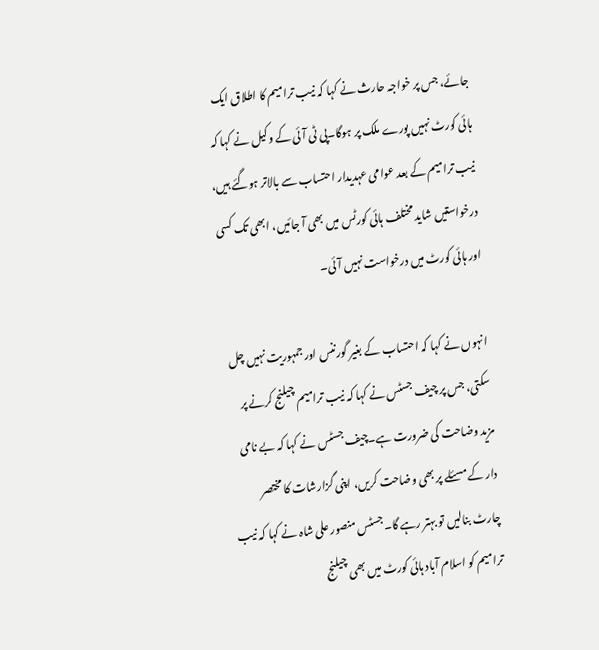جائے، جس پر خواجہ حارث نے کہا کہ نیب ترامیم کا اطلاق ایک ہائی کورٹ نہیں پورے ملک پر ہوگا۔پی ٹی آئی کے وکیل نے کہا کہ نیب ترامیم کے بعد عوامی عہدیدار احتساب سے بالاتر ہوگئے ہیں، درخواستیں شاید مختلف ہائی کورٹس میں بھی آ جائیں، ابھی تک کسی اور ہائی کورٹ میں درخواست نہیں آئی۔

انہوں نے کہا کہ احتساب کے بغیر گورننس اور جمہوریت نہیں چل سکتی، جس پر چیف جسٹس نے کہا کہ نیب ترامیم چیلنج کرنے پر مزید وضاحت کی ضرورت ہے۔چیف جسٹس نے کہا کہ بے نامی دار کے مسئلے پر بھی وضاحت کریں، اپنی گزارشات کا مختصر چارٹ بنالیں تو بہتر رہے گا۔جسٹس منصور علی شاہ نے کہا کہ نیب ترامیم کو اسلام آباد ہائی کورٹ میں بھی چیلنج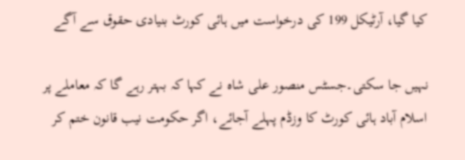کیا گیا، آرٹیکل 199 کی درخواست میں ہائی کورٹ بنیادی حقوق سے آگے

نہیں جا سکتی۔جسٹس منصور علی شاہ نے کہا کہ بہتر رہے گا کہ معاملے پر اسلام آباد ہائی کورٹ کا وزڈم پہلے آجائے، اگر حکومت نیب قانون ختم کر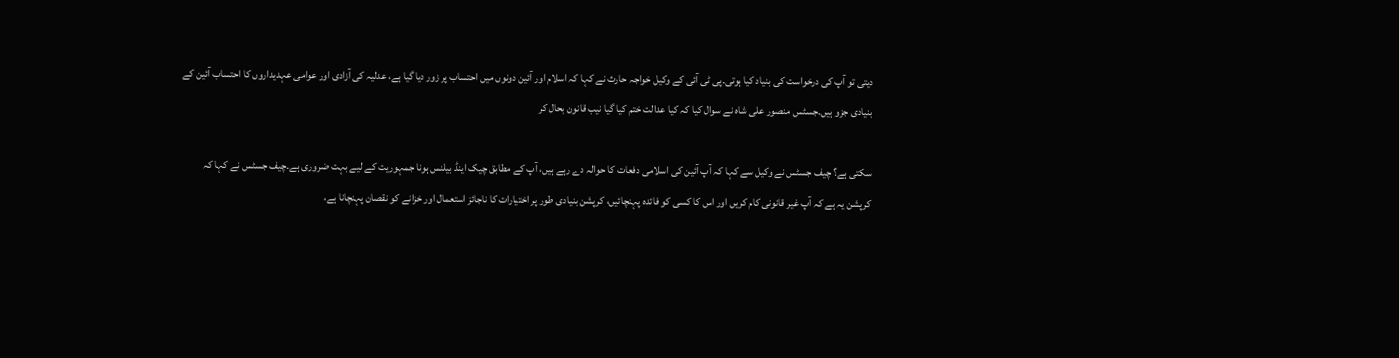دیتی تو آپ کی درخواست کی بنیاد کیا ہوتی۔پی ٹی آئی کے وکیل خواجہ حارث نے کہا کہ اسلام اور آئین دونوں میں احتساب پر زور دیا گیا ہے، عدلیہ کی آزادی اور عوامی عہدیداروں کا احتساب آئین کے بنیادی جزو ہیں۔جسٹس منصور علی شاہ نے سوال کیا کہ کیا عدالت ختم کیا گیا نیب قانون بحال کر

سکتی ہے؟ چیف جسٹس نے وکیل سے کہا کہ آپ آئین کی اسلامی دفعات کا حوالہ دے رہے ہیں، آپ کے مطابق چیک اینڈ بیلنس ہونا جمہوریت کے لیے بہت ضروری ہے۔چیف جسٹس نے کہا کہ کرپشن یہ ہے کہ آپ غیر قانونی کام کریں اور اس کا کسی کو فائدہ پہنچائیں، کرپشن بنیادی طور پر اختیارات کا ناجائز استعمال اور خزانے کو نقصان پہنچانا ہے،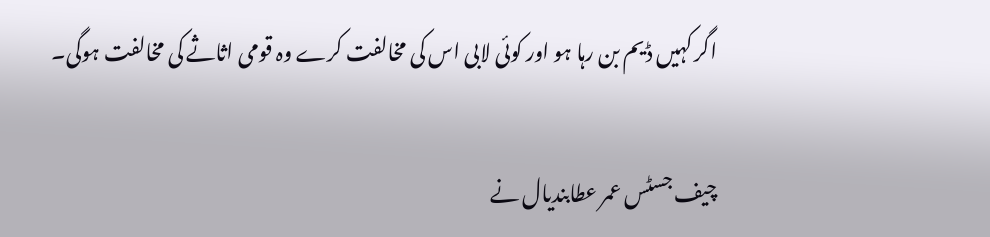اگر کہیں ڈیم بن رہا ہو اور کوئی لابی اس کی مخالفت کرے وہ قومی اثاثے کی مخالفت ہوگی۔

چیف جسٹس عمر عطابندیال نے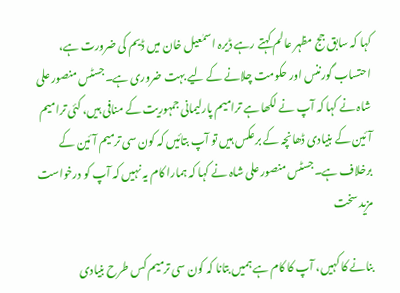کہا کہ سابق جج مظہر عالم کہتے رہے ڈیرہ اسمٰعیل خان میں ڈیم کی ضرورت ہے، احتساب گورننس اور حکومت چلانے کے لیے بہت ضروری ہے۔جسٹس منصور علی شاہ نے کہا کہ آپ نے لکھا ہے ترامیم پارلیمانی جمہوریت کے منافی ہیں، کئی ترامیم آئین کے بنیادی ڈھانچہ کے برعکس ہیں تو آپ بتائیں کہ کون سی ترمیم آئین کے برخلاف ہے۔جسٹس منصور علی شاہ نے کہا کہ ہمارا کام یہ نہیں کہ آپ کو درخواست مزید سخت

بنانے کا کہیں، آپ کا کام ہے ہمیں بتانا کہ کون سی ترمیم کس طرح بنیادی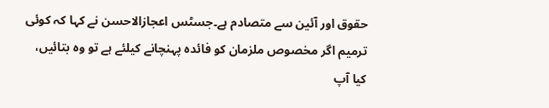حقوق اور آئین سے متصادم ہے۔جسٹس اعجازالاحسن نے کہا کہ کوئی ترمیم اگر مخصوص ملزمان کو فائدہ پہنچانے کیلئے ہے تو وہ بتائیں، کیا آپ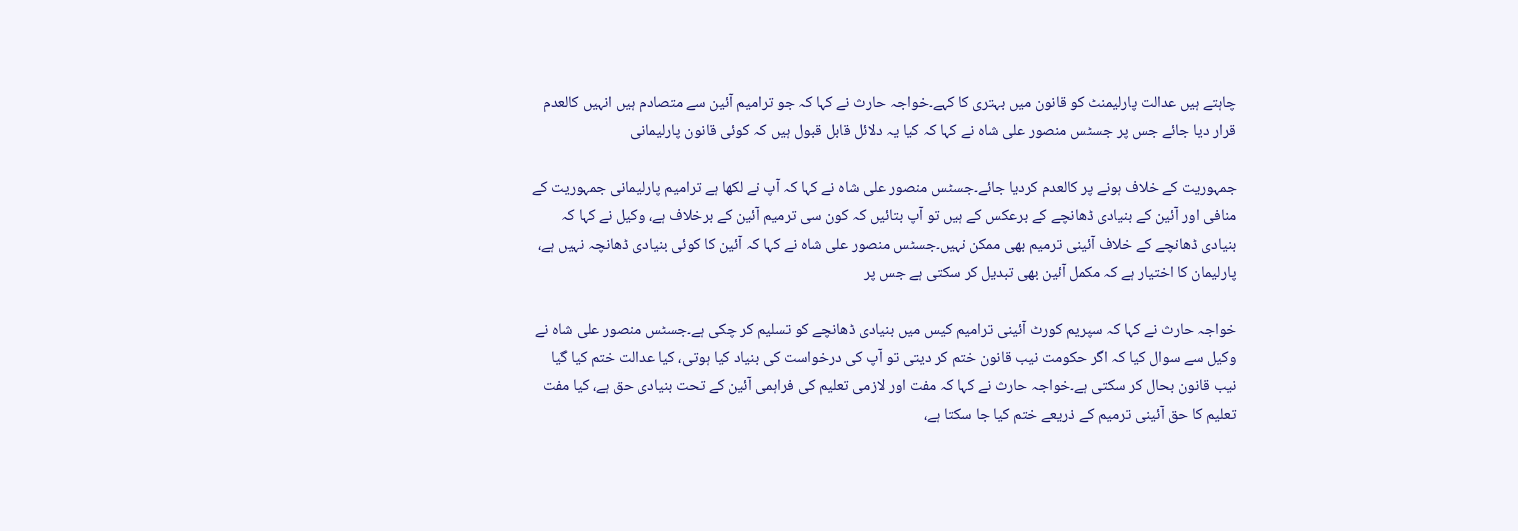چاہتے ہیں عدالت پارلیمنٹ کو قانون میں بہتری کا کہے۔خواجہ حارث نے کہا کہ جو ترامیم آئین سے متصادم ہیں انہیں کالعدم قرار دیا جائے جس پر جسٹس منصور علی شاہ نے کہا کہ کیا یہ دلائل قابل قبول ہیں کہ کوئی قانون پارلیمانی

جمہوریت کے خلاف ہونے پر کالعدم کردیا جائے۔جسٹس منصور علی شاہ نے کہا کہ آپ نے لکھا ہے ترامیم پارلیمانی جمہوریت کے منافی اور آئین کے بنیادی ڈھانچے کے برعکس کے ہیں تو آپ بتائیں کہ کون سی ترمیم آئین کے برخلاف ہے، وکیل نے کہا کہ بنیادی ڈھانچے کے خلاف آئینی ترمیم بھی ممکن نہیں۔جسٹس منصور علی شاہ نے کہا کہ آئین کا کوئی بنیادی ڈھانچہ نہیں ہے، پارلیمان کا اختیار ہے کہ مکمل آئین بھی تبدیل کر سکتی ہے جس پر

خواجہ حارث نے کہا کہ سپریم کورٹ آئینی ترامیم کیس میں بنیادی ڈھانچے کو تسلیم کر چکی ہے۔جسٹس منصور علی شاہ نے وکیل سے سوال کیا کہ اگر حکومت نیب قانون ختم کر دیتی تو آپ کی درخواست کی بنیاد کیا ہوتی، کیا عدالت ختم کیا گیا نیب قانون بحال کر سکتی ہے۔خواجہ حارث نے کہا کہ مفت اور لازمی تعلیم کی فراہمی آئین کے تحت بنیادی حق ہے، کیا مفت تعلیم کا حق آئینی ترمیم کے ذریعے ختم کیا جا سکتا ہے،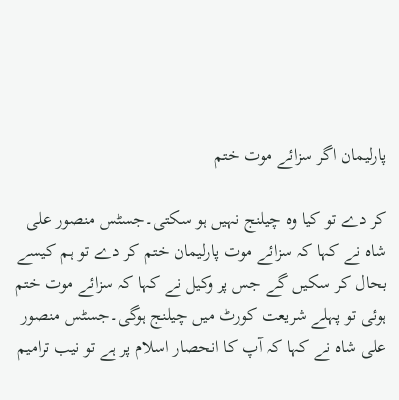پارلیمان اگر سزائے موت ختم

کر دے تو کیا وہ چیلنج نہیں ہو سکتی۔جسٹس منصور علی شاہ نے کہا کہ سزائے موت پارلیمان ختم کر دے تو ہم کیسے بحال کر سکیں گے جس پر وکیل نے کہا کہ سزائے موت ختم ہوئی تو پہلے شریعت کورٹ میں چیلنج ہوگی۔جسٹس منصور علی شاہ نے کہا کہ آپ کا انحصار اسلام پر ہے تو نیب ترامیم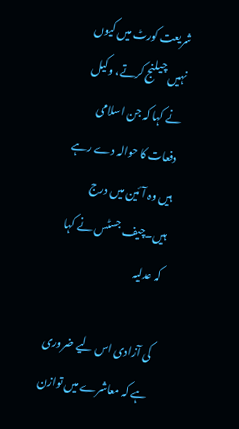شریعت کورٹ میں کیوں نہیں چیلنج کرتے، وکیل نے کہا کہ جن اسلامی دفعات کا حوالہ دے رہے ہیں وہ آئین میں درج ہیں۔چیف جسٹس نے کہا کہ عدلیہ

کی آزادی اس لیے ضروری ہے کہ معاشرے میں توازن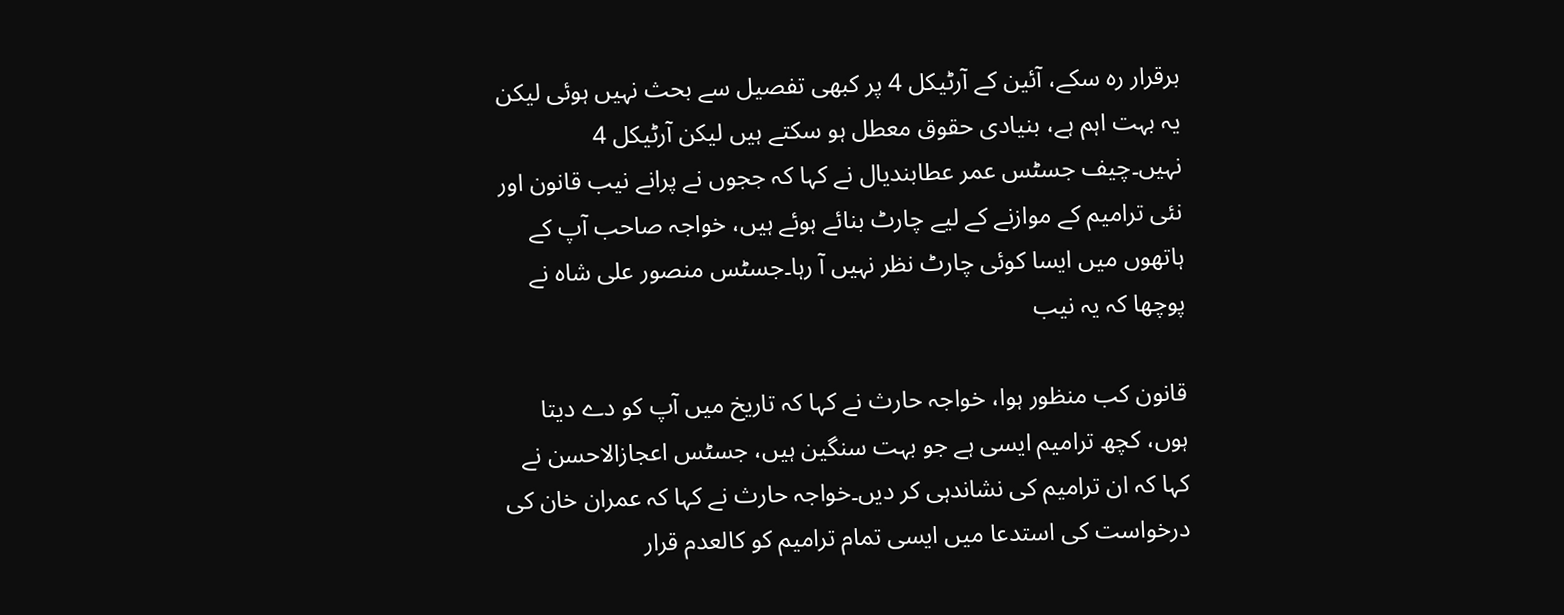برقرار رہ سکے، آئین کے آرٹیکل 4 پر کبھی تفصیل سے بحث نہیں ہوئی لیکن یہ بہت اہم ہے، بنیادی حقوق معطل ہو سکتے ہیں لیکن آرٹیکل 4 نہیں۔چیف جسٹس عمر عطابندیال نے کہا کہ ججوں نے پرانے نیب قانون اور نئی ترامیم کے موازنے کے لیے چارٹ بنائے ہوئے ہیں، خواجہ صاحب آپ کے ہاتھوں میں ایسا کوئی چارٹ نظر نہیں آ رہا۔جسٹس منصور علی شاہ نے پوچھا کہ یہ نیب

قانون کب منظور ہوا، خواجہ حارث نے کہا کہ تاریخ میں آپ کو دے دیتا ہوں، کچھ ترامیم ایسی ہے جو بہت سنگین ہیں، جسٹس اعجازالاحسن نے کہا کہ ان ترامیم کی نشاندہی کر دیں۔خواجہ حارث نے کہا کہ عمران خان کی درخواست کی استدعا میں ایسی تمام ترامیم کو کالعدم قرار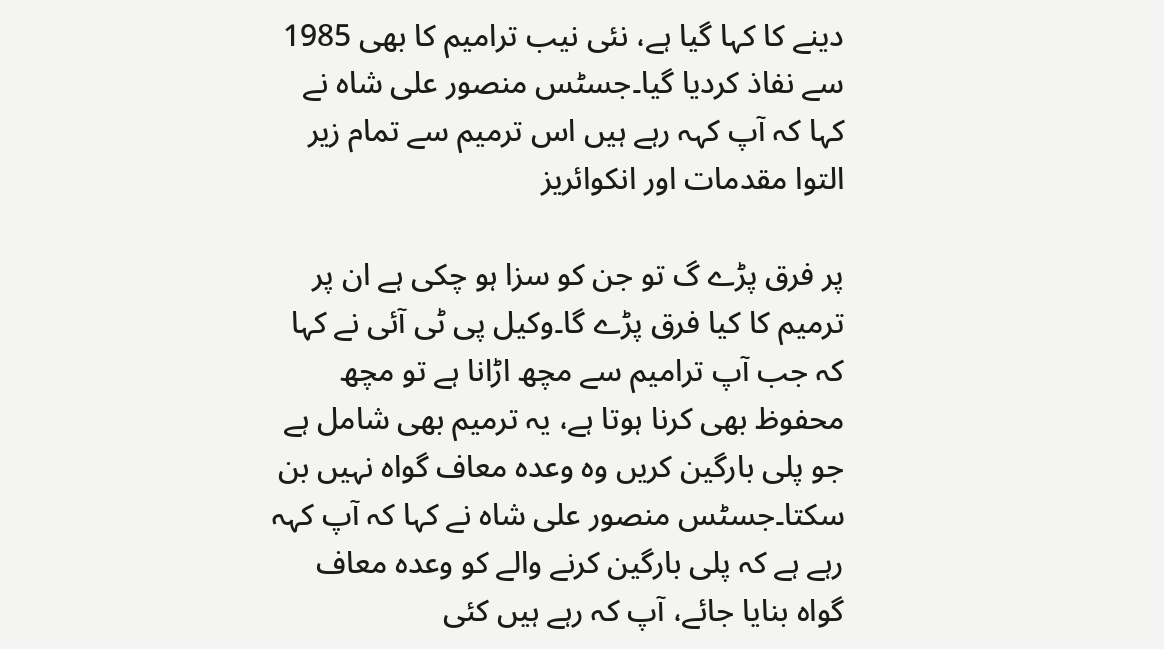دینے کا کہا گیا ہے، نئی نیب ترامیم کا بھی 1985 سے نفاذ کردیا گیا۔جسٹس منصور علی شاہ نے کہا کہ آپ کہہ رہے ہیں اس ترمیم سے تمام زیر التوا مقدمات اور انکوائریز

پر فرق پڑے گ تو جن کو سزا ہو چکی ہے ان پر ترمیم کا کیا فرق پڑے گا۔وکیل پی ٹی آئی نے کہا کہ جب آپ ترامیم سے مچھ اڑانا ہے تو مچھ محفوظ بھی کرنا ہوتا ہے، یہ ترمیم بھی شامل ہے جو پلی بارگین کریں وہ وعدہ معاف گواہ نہیں بن سکتا۔جسٹس منصور علی شاہ نے کہا کہ آپ کہہ رہے ہے کہ پلی بارگین کرنے والے کو وعدہ معاف گواہ بنایا جائے، آپ کہ رہے ہیں کئی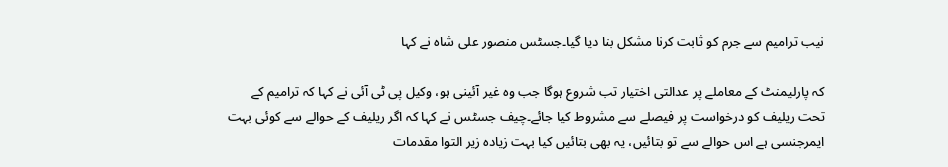نیب ترامیم سے جرم کو ثابت کرنا مشکل بنا دیا گیا۔جسٹس منصور علی شاہ نے کہا

کہ پارلیمنٹ کے معاملے پر عدالتی اختیار تب شروع ہوگا جب وہ غیر آئینی ہو، وکیل پی ٹی آئی نے کہا کہ ترامیم کے تحت ریلیف کو درخواست پر فیصلے سے مشروط کیا جائے۔چیف جسٹس نے کہا کہ اگر ریلیف کے حوالے سے کوئی بہت ایمرجنسی ہے اس حوالے سے تو بتائیں، یہ بھی بتائیں کیا بہت زیادہ زیر التوا مقدمات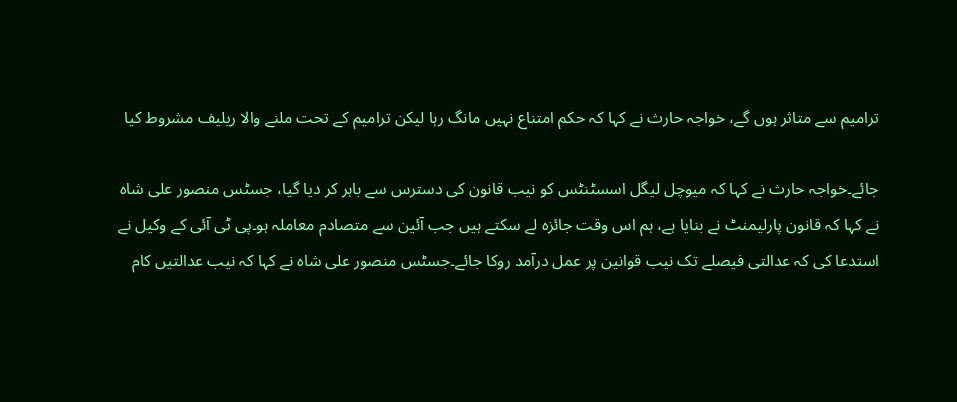ترامیم سے متاثر ہوں گے، خواجہ حارث نے کہا کہ حکم امتناع نہیں مانگ رہا لیکن ترامیم کے تحت ملنے والا ریلیف مشروط کیا

جائے۔خواجہ حارث نے کہا کہ میوچل لیگل اسسٹنٹس کو نیب قانون کی دسترس سے باہر کر دیا گیا، جسٹس منصور علی شاہ نے کہا کہ قانون پارلیمنٹ نے بنایا ہے، ہم اس وقت جائزہ لے سکتے ہیں جب آئین سے متصادم معاملہ ہو۔پی ٹی آئی کے وکیل نے استدعا کی کہ عدالتی فیصلے تک نیب قوانین پر عمل درآمد روکا جائے۔جسٹس منصور علی شاہ نے کہا کہ نیب عدالتیں کام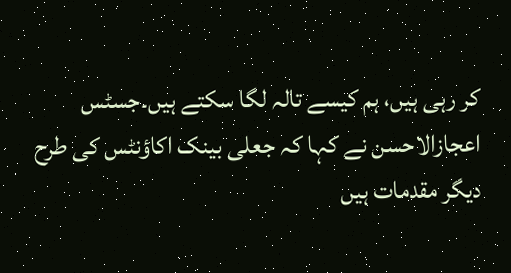کر رہی ہیں، ہم کیسے تالہ لگا سکتے ہیں۔جسٹس اعجازالاحسن نے کہا کہ جعلی بینک اکاؤنٹس کی طرح دیگر مقدمات ہیں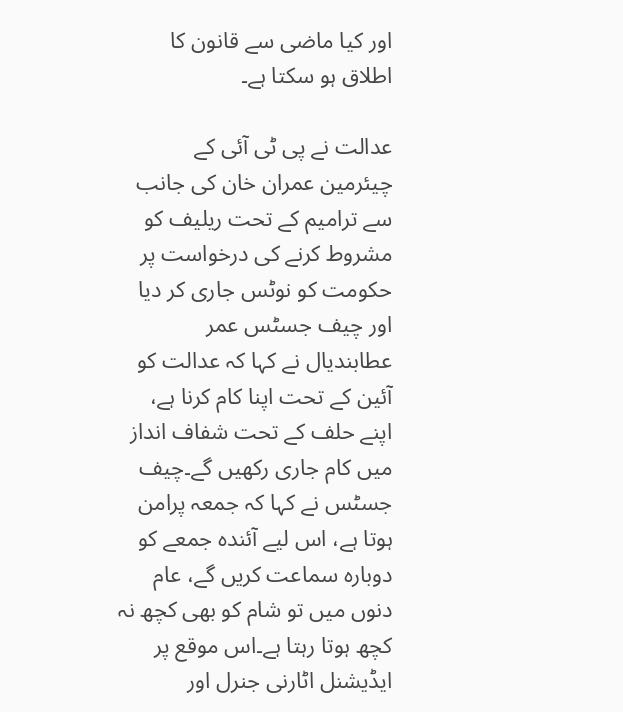اور کیا ماضی سے قانون کا اطلاق ہو سکتا ہے۔

عدالت نے پی ٹی آئی کے چیئرمین عمران خان کی جانب سے ترامیم کے تحت ریلیف کو مشروط کرنے کی درخواست پر حکومت کو نوٹس جاری کر دیا اور چیف جسٹس عمر عطابندیال نے کہا کہ عدالت کو آئین کے تحت اپنا کام کرنا ہے، اپنے حلف کے تحت شفاف انداز میں کام جاری رکھیں گے۔چیف جسٹس نے کہا کہ جمعہ پرامن ہوتا ہے، اس لیے آئندہ جمعے کو دوبارہ سماعت کریں گے، عام دنوں میں تو شام کو بھی کچھ نہ کچھ ہوتا رہتا ہے۔اس موقع پر ایڈیشنل اٹارنی جنرل اور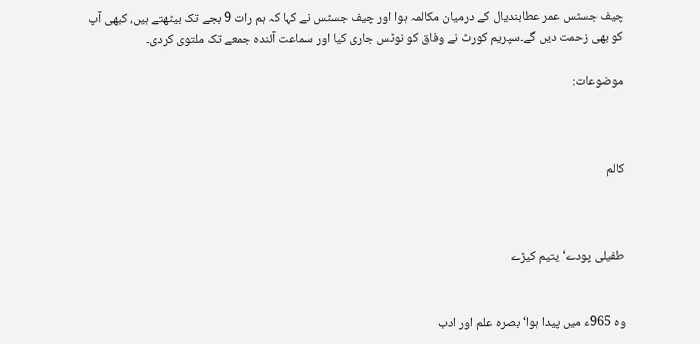چیف جسٹس عمر عطابندیال کے درمیان مکالمہ ہوا اور چیف جسٹس نے کہا کہ ہم رات 9 بجے تک بیٹھتے ہیں، کبھی آپ کو بھی زحمت دیں گے۔سپریم کورٹ نے وفاق کو نوٹس جاری کیا اور سماعت آئندہ جمعے تک ملتوی کردی۔

موضوعات:



کالم



طفیلی پودے‘ یتیم کیڑے


وہ 965ء میں پیدا ہوا‘ بصرہ علم اور ادب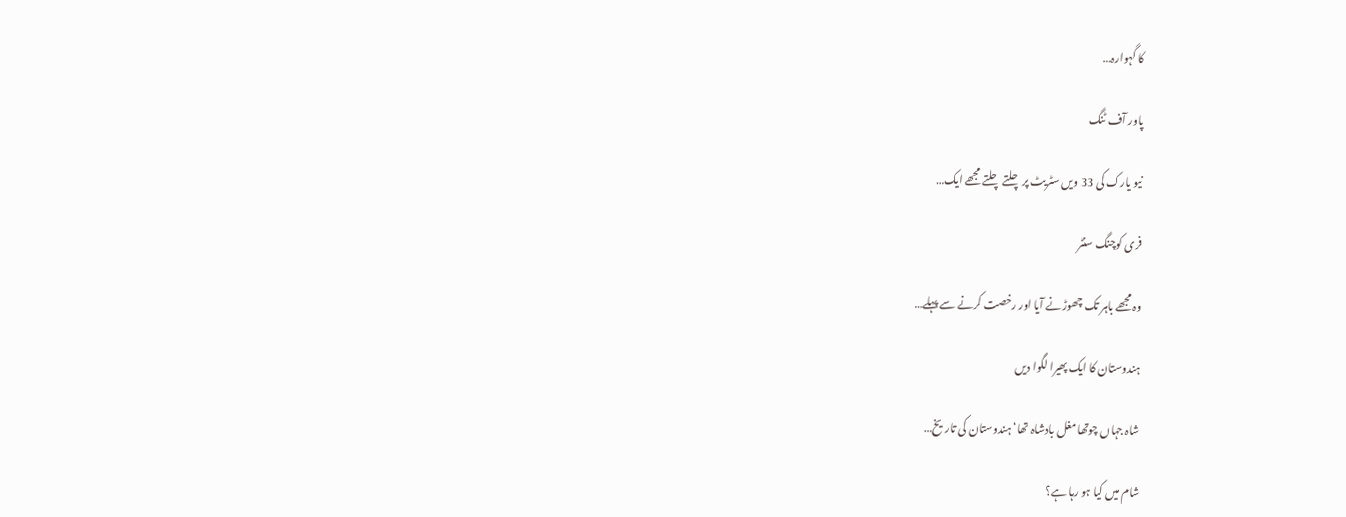کا گہوارہ…

پاور آف ٹنگ

نیو یارک کی 33 ویں سٹریٹ پر چلتے چلتے مجھے ایک…

فری کوچنگ سنٹر

وہ مجھے باہر تک چھوڑنے آیا اور رخصت کرنے سے پہلے…

ہندوستان کا ایک پھیرا لگوا دیں

شاہ جہاں چوتھا مغل بادشاہ تھا‘ ہندوستان کی تاریخ…

شام میں کیا ہو رہا ہے؟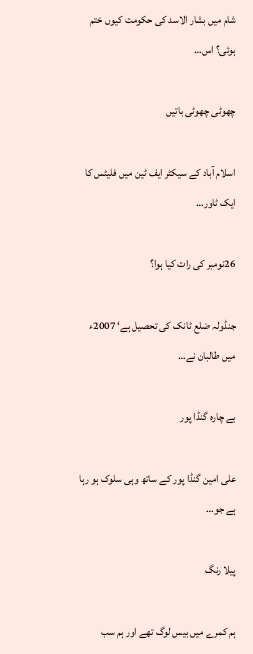شام میں بشار الاسد کی حکومت کیوں ختم ہوئی؟ اس…

چھوٹی چھوٹی باتیں

اسلام آباد کے سیکٹر ایف ٹین میں فلیٹس کا ایک ٹاور…

26نومبر کی رات کیا ہوا؟

جنڈولہ ضلع ٹانک کی تحصیل ہے‘ 2007ء میں طالبان نے…

بے چارہ گنڈا پور

علی امین گنڈا پور کے ساتھ وہی سلوک ہو رہا ہے جو…

پیلا رنگ

ہم کمرے میں بیس لوگ تھے اور ہم سب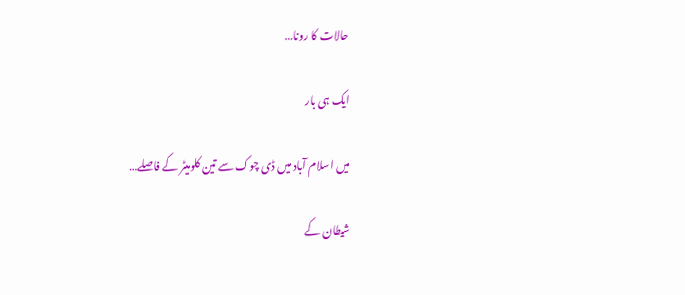حالات کا رونا…

ایک ہی بار

میں اسلام آباد میں ڈی چوک سے تین کلومیٹر کے فاصلے…

شیطان کے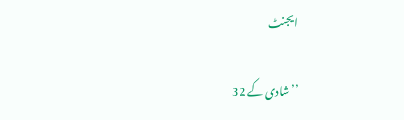ایجنٹ

’’شادی کے 32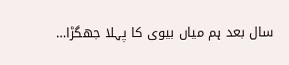سال بعد ہم میاں بیوی کا پہلا جھگڑا…